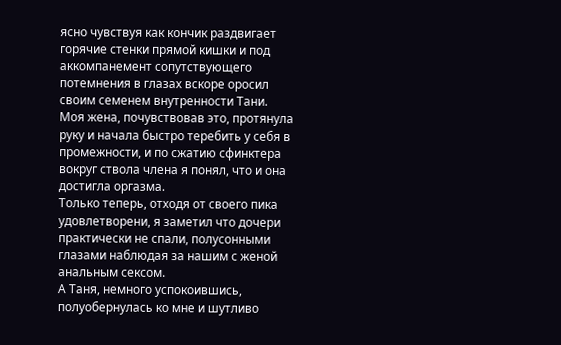ясно чувствуя как кончик раздвигает горячие стенки прямой кишки и под аккомпанемент сопутствующего потемнения в глазах вскоре оросил своим семенем внутренности Тани.
Моя жена, почувствовав это, протянула руку и начала быстро теребить у себя в промежности, и по сжатию сфинктера вокруг ствола члена я понял, что и она достигла оргазма.
Только теперь, отходя от своего пика удовлетворени, я заметил что дочери практически не спали, полусонными глазами наблюдая за нашим с женой анальным сексом.
А Таня, немного успокоившись, полуобернулась ко мне и шутливо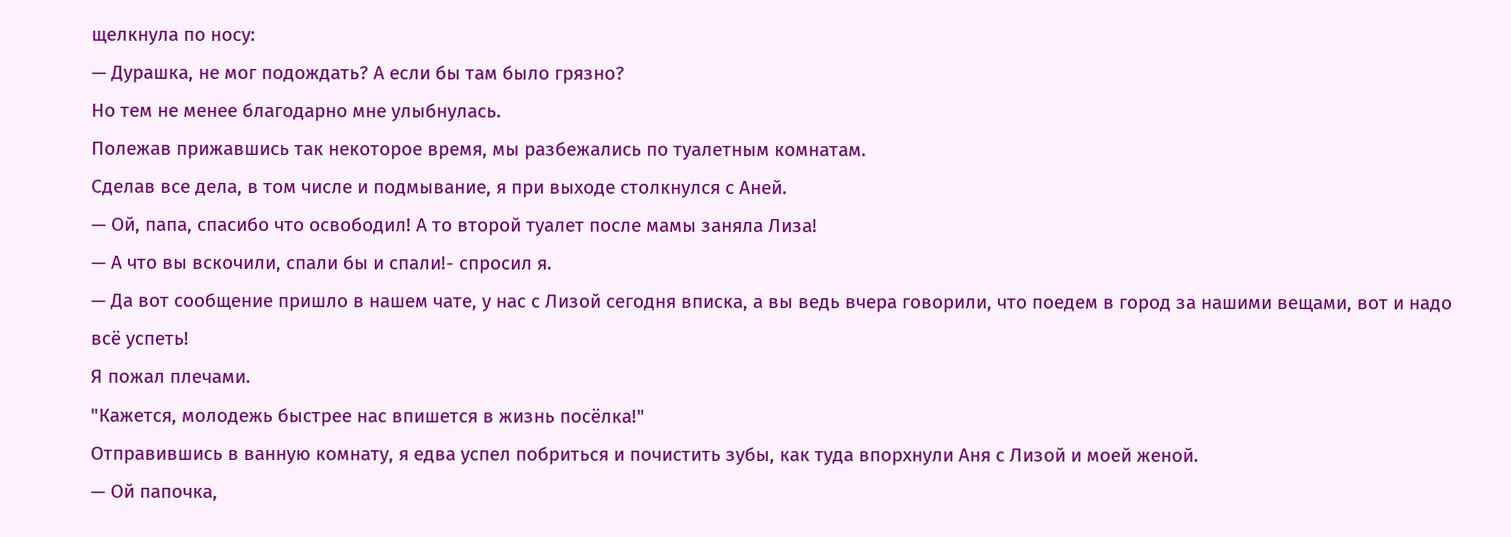щелкнула по носу:
— Дурашка, не мог подождать? А если бы там было грязно?
Но тем не менее благодарно мне улыбнулась.
Полежав прижавшись так некоторое время, мы разбежались по туалетным комнатам.
Сделав все дела, в том числе и подмывание, я при выходе столкнулся с Аней.
— Ой, папа, спасибо что освободил! А то второй туалет после мамы заняла Лиза!
— А что вы вскочили, спали бы и спали!- спросил я.
— Да вот сообщение пришло в нашем чате, у нас с Лизой сегодня вписка, а вы ведь вчера говорили, что поедем в город за нашими вещами, вот и надо всё успеть!
Я пожал плечами.
"Кажется, молодежь быстрее нас впишется в жизнь посёлка!"
Отправившись в ванную комнату, я едва успел побриться и почистить зубы, как туда впорхнули Аня с Лизой и моей женой.
— Ой папочка,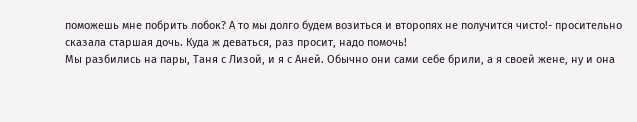поможешь мне побрить лобок? А то мы долго будем возиться и второпях не получится чисто!- просительно сказала старшая дочь. Куда ж деваться, раз просит, надо помочь!
Мы разбились на пары, Таня с Лизой, и я с Аней. Обычно они сами себе брили, а я своей жене, ну и она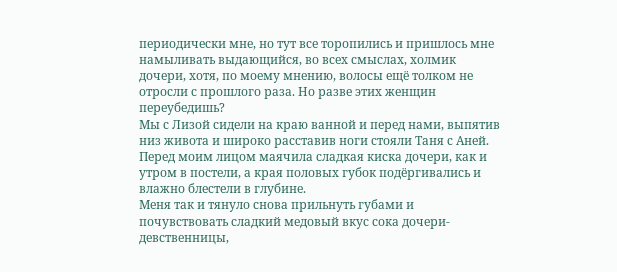периодически мне, но тут все торопились и пришлось мне намыливать выдающийся, во всех смыслах, холмик дочери, хотя, по моему мнению, волосы ещё толком не отросли с прошлого раза. Но разве этих женщин переубедишь?
Мы с Лизой сидели на краю ванной и перед нами, выпятив низ живота и широко расставив ноги стояли Таня с Аней. Перед моим лицом маячила сладкая киска дочери, как и утром в постели, а края половых губок подёргивались и влажно блестели в глубине.
Меня так и тянуло снова прильнуть губами и почувствовать сладкий медовый вкус сока дочери-девственницы,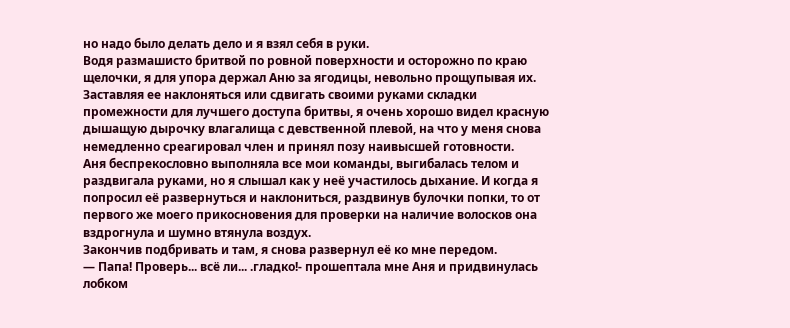но надо было делать дело и я взял себя в руки.
Водя размашисто бритвой по ровной поверхности и осторожно по краю щелочки, я для упора держал Аню за ягодицы, невольно прощупывая их. Заставляя ее наклоняться или сдвигать своими руками складки промежности для лучшего доступа бритвы, я очень хорошо видел красную дышащую дырочку влагалища с девственной плевой, на что у меня снова немедленно среагировал член и принял позу наивысшей готовности.
Аня беспрекословно выполняла все мои команды, выгибалась телом и раздвигала руками, но я слышал как у неё участилось дыхание. И когда я попросил её развернуться и наклониться, раздвинув булочки попки, то от первого же моего прикосновения для проверки на наличие волосков она вздрогнула и шумно втянула воздух.
Закончив подбривать и там, я снова развернул её ко мне передом.
— Папа! Проверь... всё ли... .гладко!- прошептала мне Аня и придвинулась лобком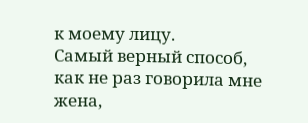к моему лицу.
Самый верный способ, как не раз говорила мне жена,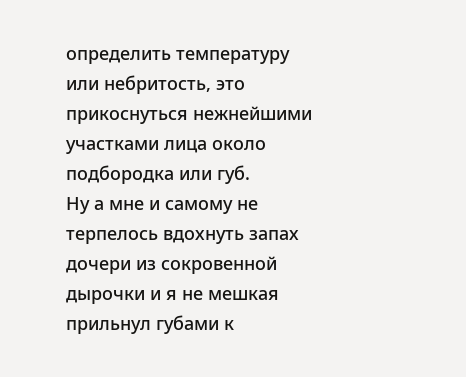определить температуру или небритость, это прикоснуться нежнейшими участками лица около подбородка или губ.
Ну а мне и самому не терпелось вдохнуть запах дочери из сокровенной дырочки и я не мешкая прильнул губами к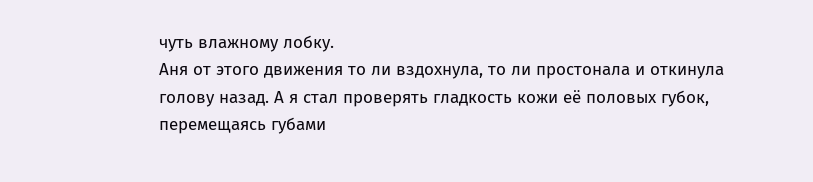чуть влажному лобку.
Аня от этого движения то ли вздохнула, то ли простонала и откинула голову назад. А я стал проверять гладкость кожи её половых губок, перемещаясь губами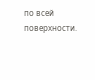по всей поверхности.